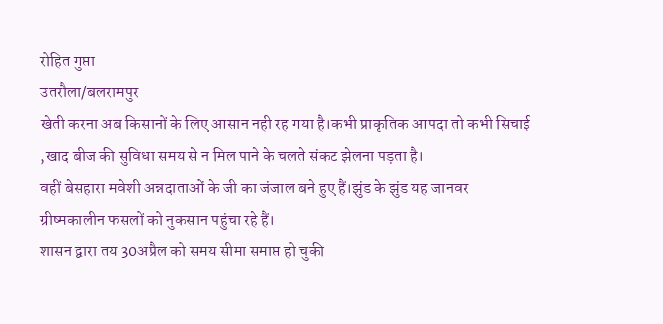रोहित गुप्ता
उतरौला/बलरामपुर
खेती करना अब किसानों के लिए आसान नही रह गया है।कभी प्राकृतिक आपदा तो कभी सिचाई ,खाद बीज की सुविधा समय से न मिल पाने के चलते संकट झेलना पड़ता है।
वहीं बेसहारा मवेशी अन्नदाताओं के जी का जंजाल बने हुए हैं।झुंड के झुंड यह जानवर ग्रीष्मकालीन फसलों को नुकसान पहुंचा रहे हैं।
शासन द्वारा तय 30अप्रैल को समय सीमा समाप्त हो चुकी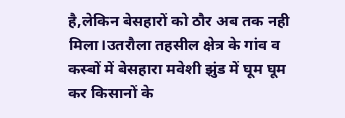है,लेकिन बेसहारों को ठौर अब तक नही मिला।उतरौला तहसील क्षेत्र के गांव व कस्बों में बेसहारा मवेशी झुंड में घूम घूम कर किसानों के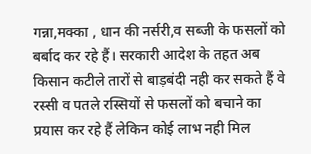गन्ना,मक्का , धान की नर्सरी,व सब्जी के फसलों को बर्बाद कर रहे हैं। सरकारी आदेश के तहत अब किसान कटीले तारों से बाड़बंदी नही कर सकते हैं वे रस्सी व पतले रस्सियों से फसलों को बचाने का प्रयास कर रहे हैं लेकिन कोई लाभ नही मिल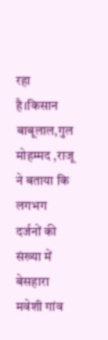रहा है।किसान बाबूलाल,गुल मोहम्मद ,राजू ने बताया कि लगभग दर्जनों की संख्या में बेसहारा मवेशी गांव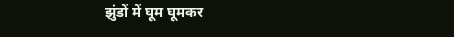झुंडों में घूम घूमकर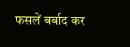फसलें बर्बाद कर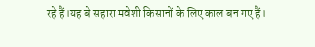रहे हैं।यह बे सहारा मवेशी किसानों के लिए काल बन गए हैं।